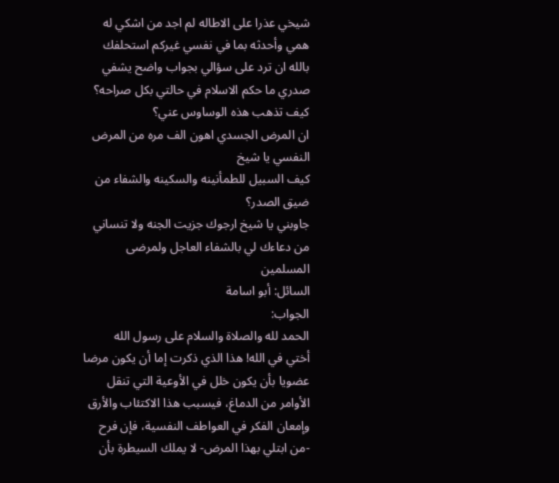شيخي عذرا على الاطاله لم اجد من اشكي له همي وأحدثه بما في نفسي غيركم استحلفك بالله ان ترد على سؤالي بجواب واضح يشفي صدري ما حكم الاسلام في حالتي بكل صراحه؟ كيف تذهب هذه الوساوس عني؟
ان المرض الجسدي اهون الف مره من المرض النفسي يا شيخ
كيف السبيل للطمأنينه والسكينه والشفاء من ضيق الصدر؟
جاوبني يا شيخ ارجوك جزيت الجنه ولا تنساني من دعاءك لي بالشفاء العاجل ولمرضى المسلمين
السائل: أبو اسامة
الجواب:
الحمد لله والصلاة والسلام على رسول الله
أختي في الله! هذا الذي ذكرت إما أن يكون مرضا عضويا بأن يكون خلل في الأوعية التي تنقل الأوامر من الدماغ، فيسبب هذا الاكتئاب والأرق وإمعان الفكر في العواطف النفسية، فإن فرح -من ابتلي بهذا المرض- لا يملك السيطرة بأن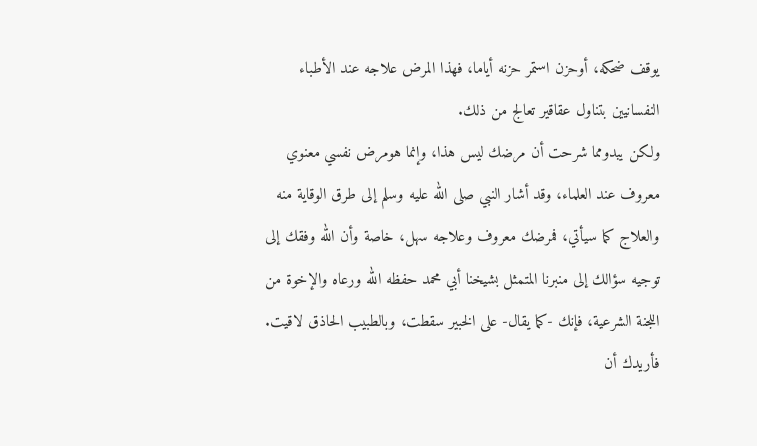يوقف ضحكه، أوحزن استمر حزنه أياما، فهذا المرض علاجه عند الأطباء النفسانيين بتناول عقاقير تعالج من ذلك.
ولكن يبدومما شرحت أن مرضك ليس هذا، وإنما هومرض نفسي معنوي معروف عند العلماء، وقد أشار النبي صلى الله عليه وسلم إلى طرق الوقاية منه والعلاج كما سيأتي، فمرضك معروف وعلاجه سهل، خاصة وأن الله وفقك إلى توجيه سؤالك إلى منبرنا المتمثل بشيخنا أبي محمد حفظه الله ورعاه والإخوة من اللجنة الشرعية، فإنك -كما يقال- على الخبير سقطت، وبالطبيب الحاذق لاقيت. فأريدك أن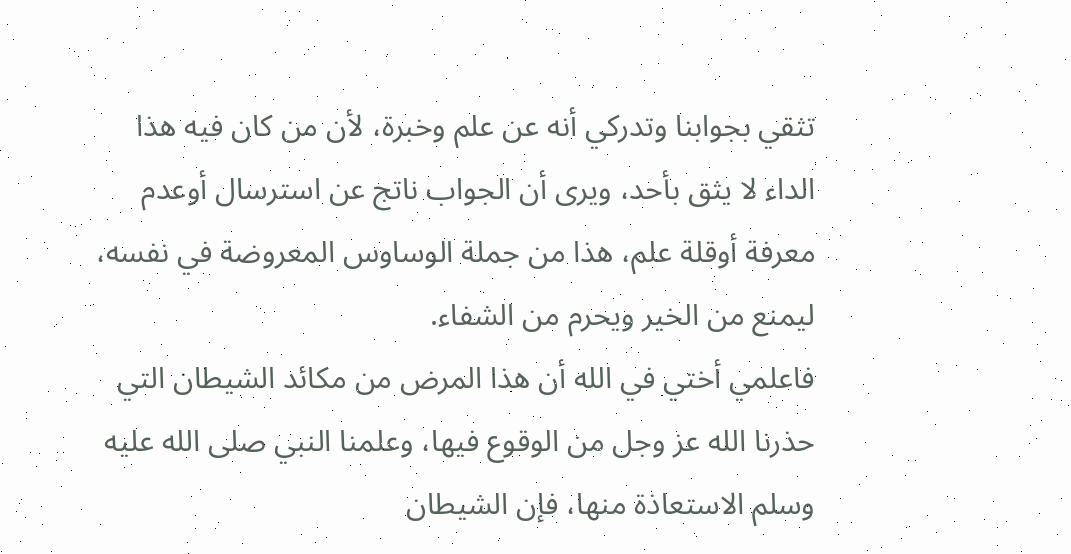تثقي بجوابنا وتدركي أنه عن علم وخبرة، لأن من كان فيه هذا الداء لا يثق بأحد، ويرى أن الجواب ناتج عن استرسال أوعدم معرفة أوقلة علم، هذا من جملة الوساوس المعروضة في نفسه، ليمنع من الخير ويحرم من الشفاء.
فاعلمي أختي في الله أن هذا المرض من مكائد الشيطان التي حذرنا الله عز وجل من الوقوع فيها، وعلمنا النبي صلى الله عليه وسلم الاستعاذة منها، فإن الشيطان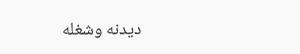ديدنه وشغله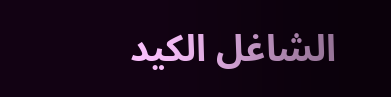الشاغل الكيد